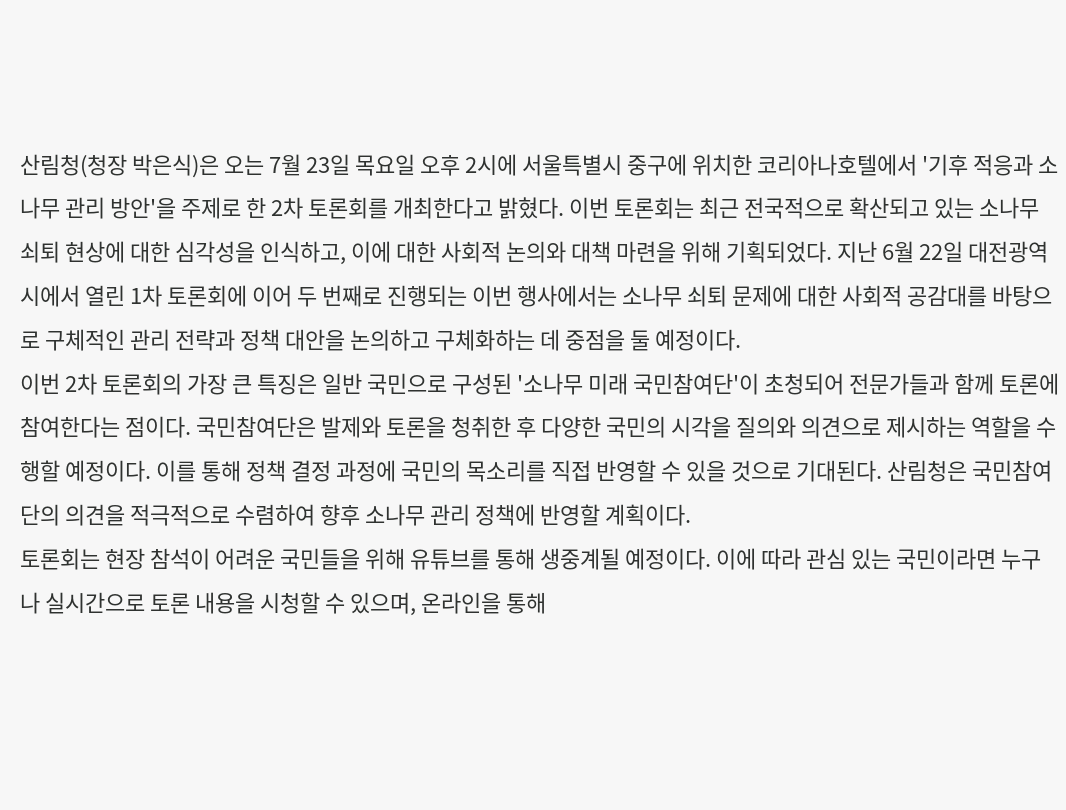산림청(청장 박은식)은 오는 7월 23일 목요일 오후 2시에 서울특별시 중구에 위치한 코리아나호텔에서 '기후 적응과 소나무 관리 방안'을 주제로 한 2차 토론회를 개최한다고 밝혔다. 이번 토론회는 최근 전국적으로 확산되고 있는 소나무 쇠퇴 현상에 대한 심각성을 인식하고, 이에 대한 사회적 논의와 대책 마련을 위해 기획되었다. 지난 6월 22일 대전광역시에서 열린 1차 토론회에 이어 두 번째로 진행되는 이번 행사에서는 소나무 쇠퇴 문제에 대한 사회적 공감대를 바탕으로 구체적인 관리 전략과 정책 대안을 논의하고 구체화하는 데 중점을 둘 예정이다.
이번 2차 토론회의 가장 큰 특징은 일반 국민으로 구성된 '소나무 미래 국민참여단'이 초청되어 전문가들과 함께 토론에 참여한다는 점이다. 국민참여단은 발제와 토론을 청취한 후 다양한 국민의 시각을 질의와 의견으로 제시하는 역할을 수행할 예정이다. 이를 통해 정책 결정 과정에 국민의 목소리를 직접 반영할 수 있을 것으로 기대된다. 산림청은 국민참여단의 의견을 적극적으로 수렴하여 향후 소나무 관리 정책에 반영할 계획이다.
토론회는 현장 참석이 어려운 국민들을 위해 유튜브를 통해 생중계될 예정이다. 이에 따라 관심 있는 국민이라면 누구나 실시간으로 토론 내용을 시청할 수 있으며, 온라인을 통해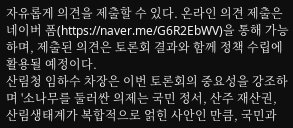자유롭게 의견을 제출할 수 있다. 온라인 의견 제출은 네이버 폼(https://naver.me/G6R2EbWV)을 통해 가능하며, 제출된 의견은 토론회 결과와 함께 정책 수립에 활용될 예정이다.
산림청 임하수 차장은 이번 토론회의 중요성을 강조하며 '소나무를 둘러싼 의제는 국민 정서, 산주 재산권, 산림생태계가 복합적으로 얽힌 사안인 만큼, 국민과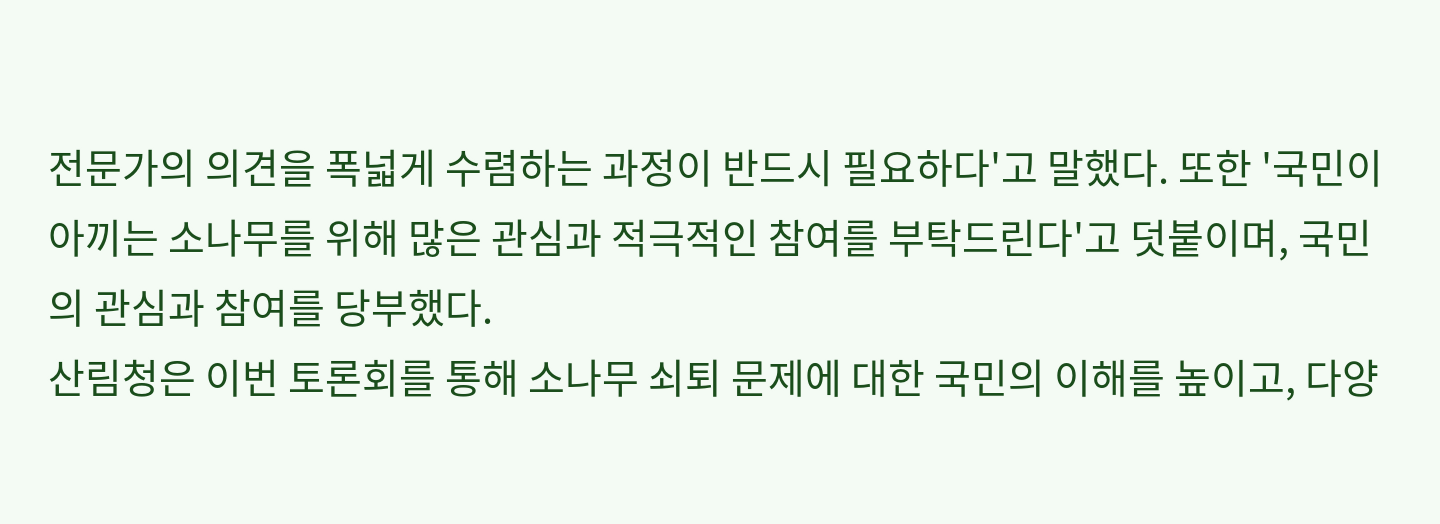전문가의 의견을 폭넓게 수렴하는 과정이 반드시 필요하다'고 말했다. 또한 '국민이 아끼는 소나무를 위해 많은 관심과 적극적인 참여를 부탁드린다'고 덧붙이며, 국민의 관심과 참여를 당부했다.
산림청은 이번 토론회를 통해 소나무 쇠퇴 문제에 대한 국민의 이해를 높이고, 다양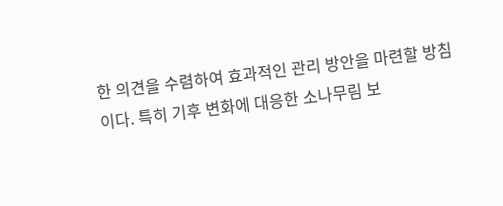한 의견을 수렴하여 효과적인 관리 방안을 마련할 방침이다. 특히 기후 변화에 대응한 소나무림 보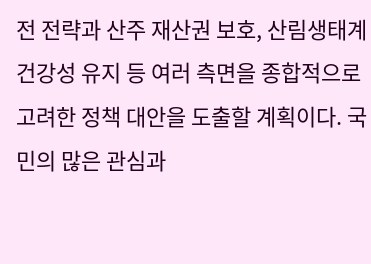전 전략과 산주 재산권 보호, 산림생태계 건강성 유지 등 여러 측면을 종합적으로 고려한 정책 대안을 도출할 계획이다. 국민의 많은 관심과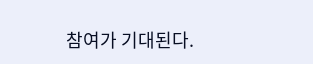참여가 기대된다.